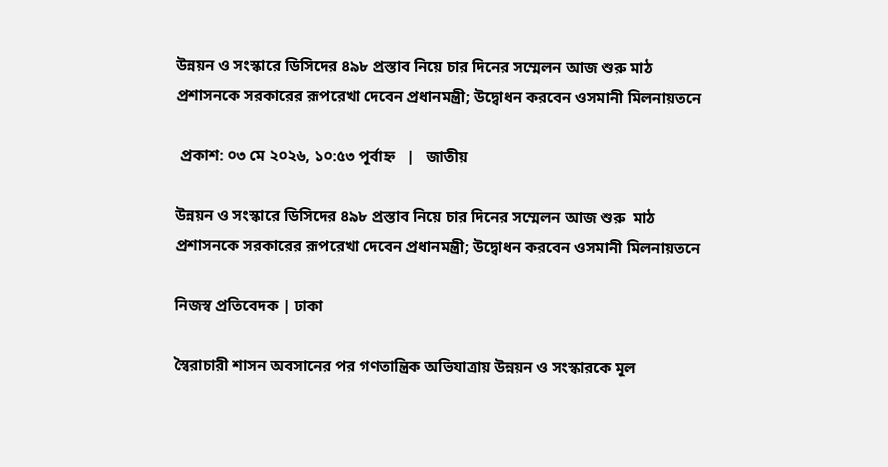উন্নয়ন ও সংস্কারে ডিসিদের ৪৯৮ প্রস্তাব নিয়ে চার দিনের সম্মেলন আজ শুরু মাঠ প্রশাসনকে সরকারের রূপরেখা দেবেন প্রধানমন্ত্রী; উদ্বোধন করবেন ওসমানী মিলনায়তনে

 প্রকাশ: ০৩ মে ২০২৬, ১০:৫৩ পূর্বাহ্ন   |   জাতীয়

উন্নয়ন ও সংস্কারে ডিসিদের ৪৯৮ প্রস্তাব নিয়ে চার দিনের সম্মেলন আজ শুরু  মাঠ প্রশাসনকে সরকারের রূপরেখা দেবেন প্রধানমন্ত্রী; উদ্বোধন করবেন ওসমানী মিলনায়তনে

নিজস্ব প্রতিবেদক | ঢাকা

স্বৈরাচারী শাসন অবসানের পর গণতান্ত্রিক অভিযাত্রায় উন্নয়ন ও সংস্কারকে মূল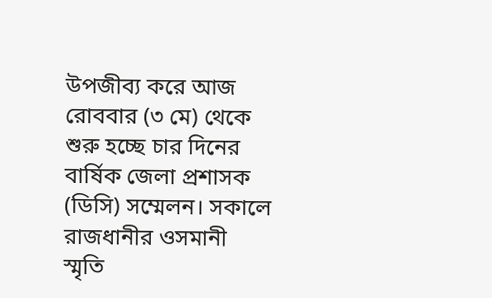উপজীব্য করে আজ রোববার (৩ মে) থেকে শুরু হচ্ছে চার দিনের বার্ষিক জেলা প্রশাসক (ডিসি) সম্মেলন। সকালে রাজধানীর ওসমানী স্মৃতি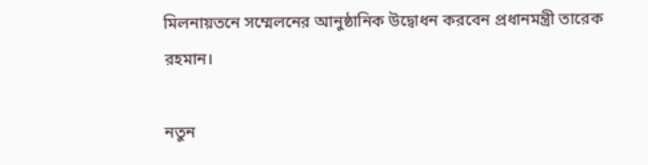মিলনায়তনে সম্মেলনের আনুষ্ঠানিক উদ্বোধন করবেন প্রধানমন্ত্রী তারেক রহমান।

নতুন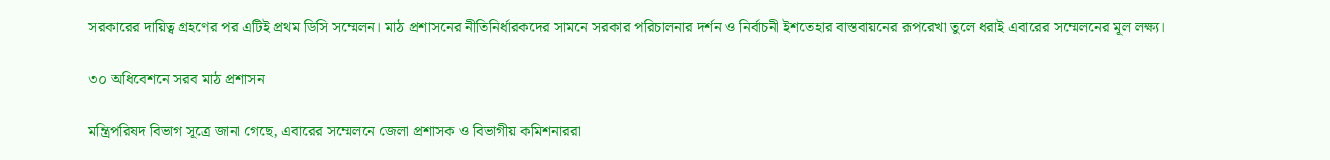সরকারের দায়িত্ব গ্রহণের পর এটিই প্রথম ডিসি সম্মেলন। মাঠ প্রশাসনের নীতিনির্ধারকদের সামনে সরকার পরিচালনার দর্শন ও নির্বাচনী ইশতেহার বাস্তবায়নের রূপরেখা তুলে ধরাই এবারের সম্মেলনের মূল লক্ষ্য।

৩০ অধিবেশনে সরব মাঠ প্রশাসন

মন্ত্রিপরিষদ বিভাগ সূত্রে জানা গেছে, এবারের সম্মেলনে জেলা প্রশাসক ও বিভাগীয় কমিশনাররা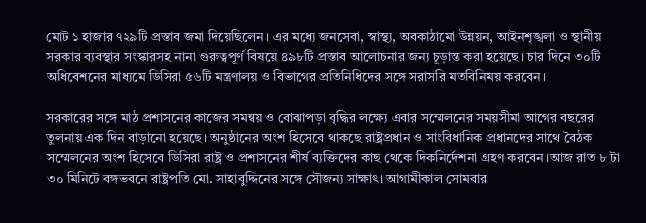মোট ১ হাজার ৭২৯টি প্রস্তাব জমা দিয়েছিলেন। এর মধ্যে জনসেবা, স্বাস্থ্য, অবকাঠামো উন্নয়ন, আইনশৃঙ্খলা ও স্থানীয় সরকার ব্যবস্থার সংস্কারসহ নানা গুরুত্বপূর্ণ বিষয়ে ৪৯৮টি প্রস্তাব আলোচনার জন্য চূড়ান্ত করা হয়েছে। চার দিনে ৩০টি অধিবেশনের মাধ্যমে ডিসিরা ৫৬টি মন্ত্রণালয় ও বিভাগের প্রতিনিধিদের সঙ্গে সরাসরি মতবিনিময় করবেন।

সরকারের সঙ্গে মাঠ প্রশাসনের কাজের সমন্বয় ও বোঝাপড়া বৃদ্ধির লক্ষ্যে এবার সম্মেলনের সময়সীমা আগের বছরের তুলনায় এক দিন বাড়ানো হয়েছে। অনুষ্ঠানের অংশ হিসেবে থাকছে রাষ্ট্রপ্রধান ও সাংবিধানিক প্রধানদের সাথে বৈঠক সম্মেলনের অংশ হিসেবে ডিসিরা রাষ্ট্র ও প্রশাসনের শীর্ষ ব্যক্তিদের কাছ থেকে দিকনির্দেশনা গ্রহণ করবেন।আজ রাত ৮ টা ৩০ মিনিটে বঙ্গভবনে রাষ্ট্রপতি মো. সাহাবুদ্দিনের সঙ্গে সৌজন্য সাক্ষাৎ। আগামীকাল সোমবার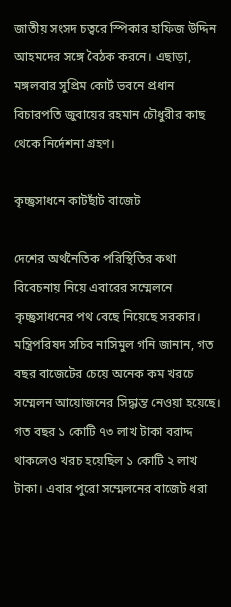জাতীয় সংসদ চত্বরে স্পিকার হাফিজ উদ্দিন আহমদের সঙ্গে বৈঠক করনে। এছাড়া, মঙ্গলবার সুপ্রিম কোর্ট ভবনে প্রধান বিচারপতি জুবায়ের রহমান চৌধুরীর কাছ থেকে নির্দেশনা গ্রহণ।

কৃচ্ছ্রসাধনে কাটছাঁট বাজেট

দেশের অর্থনৈতিক পরিস্থিতির কথা বিবেচনায় নিয়ে এবারের সম্মেলনে কৃচ্ছ্রসাধনের পথ বেছে নিয়েছে সরকার। মন্ত্রিপরিষদ সচিব নাসিমুল গনি জানান, গত বছর বাজেটের চেয়ে অনেক কম খরচে সম্মেলন আয়োজনের সিদ্ধান্ত নেওয়া হয়েছে। গত বছর ১ কোটি ৭৩ লাখ টাকা বরাদ্দ থাকলেও খরচ হয়েছিল ১ কোটি ২ লাখ টাকা। এবার পুরো সম্মেলনের বাজেট ধরা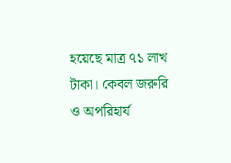হয়েছে মাত্র ৭১ লাখ টাকা। কেবল জরুরি ও অপরিহার্য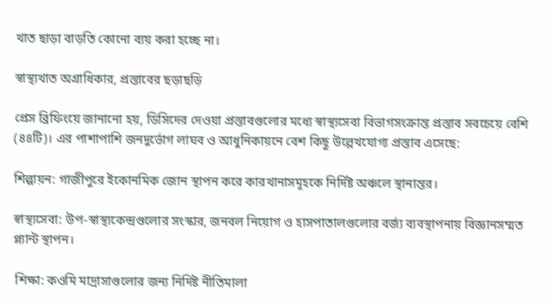খাত ছাড়া বাড়তি কোনো ব্যয় করা হচ্ছে না।

স্বাস্থ্যখাত অগ্রাধিকার, প্রস্তাবের ছড়াছড়ি

প্রেস ব্রিফিংয়ে জানানো হয়, ডিসিদের দেওয়া প্রস্তাবগুলোর মধ্যে স্বাস্থ্যসেবা বিভাগসংক্রান্ত প্রস্তাব সবচেয়ে বেশি (৪৪টি)। এর পাশাপাশি জনদুর্ভোগ লাঘব ও আধুনিকায়নে বেশ কিছু উল্লেখযোগ্য প্রস্তাব এসেছে:

শিল্পায়ন: গাজীপুরে ইকোনমিক জোন স্থাপন করে কারখানাসমূহকে নির্দিষ্ট অঞ্চলে স্থানান্তর।

স্বাস্থ্যসেবা: উপ-স্বাস্থ্যকেন্দ্রগুলোর সংস্কার, জনবল নিয়োগ ও হাসপাতালগুলোর বর্জ্য ব্যবস্থাপনায় বিজ্ঞানসম্মত প্ল্যান্ট স্থাপন।

 শিক্ষা: কওমি মাদ্রাসাগুলোর জন্য নির্দিষ্ট নীতিমালা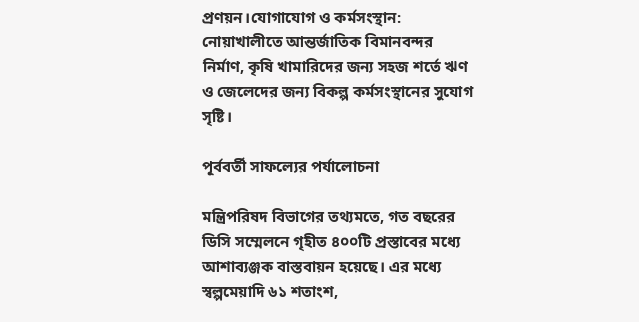প্রণয়ন।যোগাযোগ ও কর্মসংস্থান: নোয়াখালীতে আন্তর্জাতিক বিমানবন্দর নির্মাণ, কৃষি খামারিদের জন্য সহজ শর্তে ঋণ ও জেলেদের জন্য বিকল্প কর্মসংস্থানের সুযোগ সৃষ্টি।

পূর্ববর্তী সাফল্যের পর্যালোচনা

মন্ত্রিপরিষদ বিভাগের তথ্যমতে, গত বছরের ডিসি সম্মেলনে গৃহীত ৪০০টি প্রস্তাবের মধ্যে আশাব্যঞ্জক বাস্তবায়ন হয়েছে। এর মধ্যে স্বল্পমেয়াদি ৬১ শতাংশ,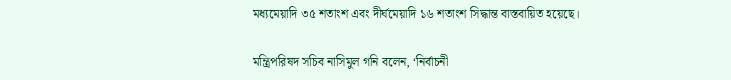মধ্যমেয়াদি ৩৫ শতাংশ এবং দীর্ঘমেয়াদি ১৬ শতাংশ সিদ্ধান্ত বাস্তবায়িত হয়েছে।

মন্ত্রিপরিষদ সচিব নাসিমুল গনি বলেন, ‘নির্বাচনী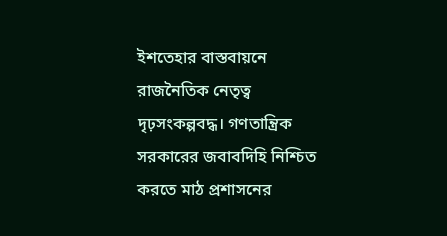ইশতেহার বাস্তবায়নে রাজনৈতিক নেতৃত্ব দৃঢ়সংকল্পবদ্ধ। গণতান্ত্রিক সরকারের জবাবদিহি নিশ্চিত করতে মাঠ প্রশাসনের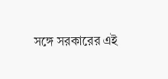সঙ্গে সরকারের এই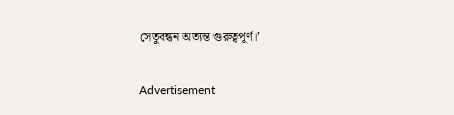সেতুবন্ধন অত্যন্ত গুরুত্বপূর্ণ।’

Advertisement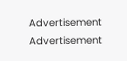Advertisement
Advertisement